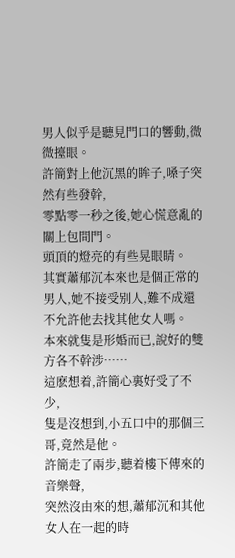男人似乎是聽見門口的響動,微微擡眼。
許簡對上他沉黑的眸子,嗓子突然有些發幹,
零點零一秒之後,她心慌意亂的關上包間門。
頭頂的燈亮的有些晃眼睛。
其實蕭郁沉本來也是個正常的男人,她不接受别人,難不成還不允許他去找其他女人嗎。
本來就隻是形婚而已,說好的雙方各不幹涉……
這麽想着,許簡心裏好受了不少,
隻是沒想到,小五口中的那個三哥,竟然是他。
許簡走了兩步,聽着樓下傳來的音樂聲,
突然沒由來的想,蕭郁沉和其他女人在一起的時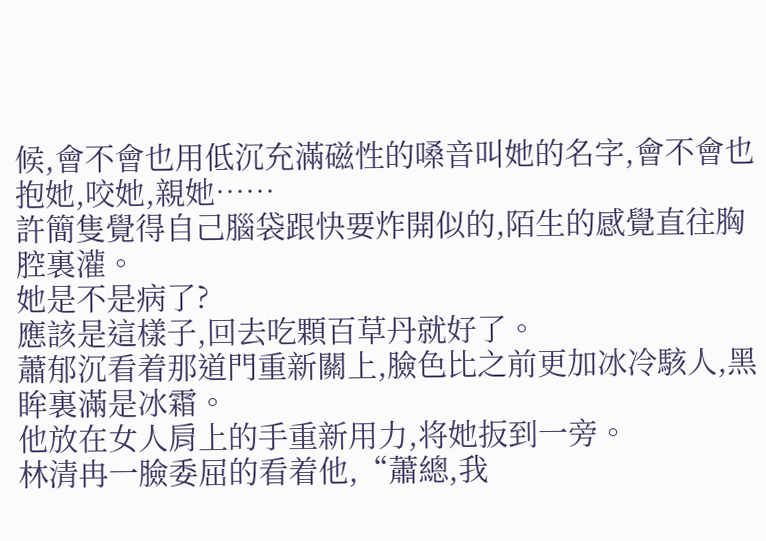候,會不會也用低沉充滿磁性的嗓音叫她的名字,會不會也抱她,咬她,親她……
許簡隻覺得自己腦袋跟快要炸開似的,陌生的感覺直往胸腔裏灌。
她是不是病了?
應該是這樣子,回去吃顆百草丹就好了。
蕭郁沉看着那道門重新關上,臉色比之前更加冰冷駭人,黑眸裏滿是冰霜。
他放在女人肩上的手重新用力,将她扳到一旁。
林清冉一臉委屈的看着他,“蕭總,我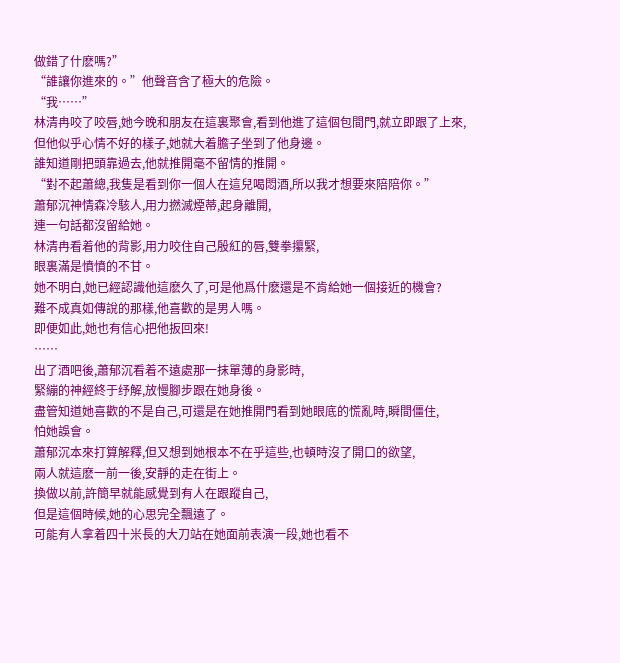做錯了什麽嗎?”
“誰讓你進來的。”他聲音含了極大的危險。
“我……”
林清冉咬了咬唇,她今晚和朋友在這裏聚會,看到他進了這個包間門,就立即跟了上來,
但他似乎心情不好的樣子,她就大着膽子坐到了他身邊。
誰知道剛把頭靠過去,他就推開毫不留情的推開。
“對不起蕭總,我隻是看到你一個人在這兒喝悶酒,所以我才想要來陪陪你。”
蕭郁沉神情森冷駭人,用力撚滅煙蒂,起身離開,
連一句話都沒留給她。
林清冉看着他的背影,用力咬住自己殷紅的唇,雙拳攥緊,
眼裏滿是憤憤的不甘。
她不明白,她已經認識他這麽久了,可是他爲什麽還是不肯給她一個接近的機會?
難不成真如傳說的那樣,他喜歡的是男人嗎。
即便如此,她也有信心把他扳回來!
……
出了酒吧後,蕭郁沉看着不遠處那一抹單薄的身影時,
緊繃的神經終于纾解,放慢腳步跟在她身後。
盡管知道她喜歡的不是自己,可還是在她推開門看到她眼底的慌亂時,瞬間僵住,
怕她誤會。
蕭郁沉本來打算解釋,但又想到她根本不在乎這些,也頓時沒了開口的欲望,
兩人就這麽一前一後,安靜的走在街上。
換做以前,許簡早就能感覺到有人在跟蹤自己,
但是這個時候,她的心思完全飄遠了。
可能有人拿着四十米長的大刀站在她面前表演一段,她也看不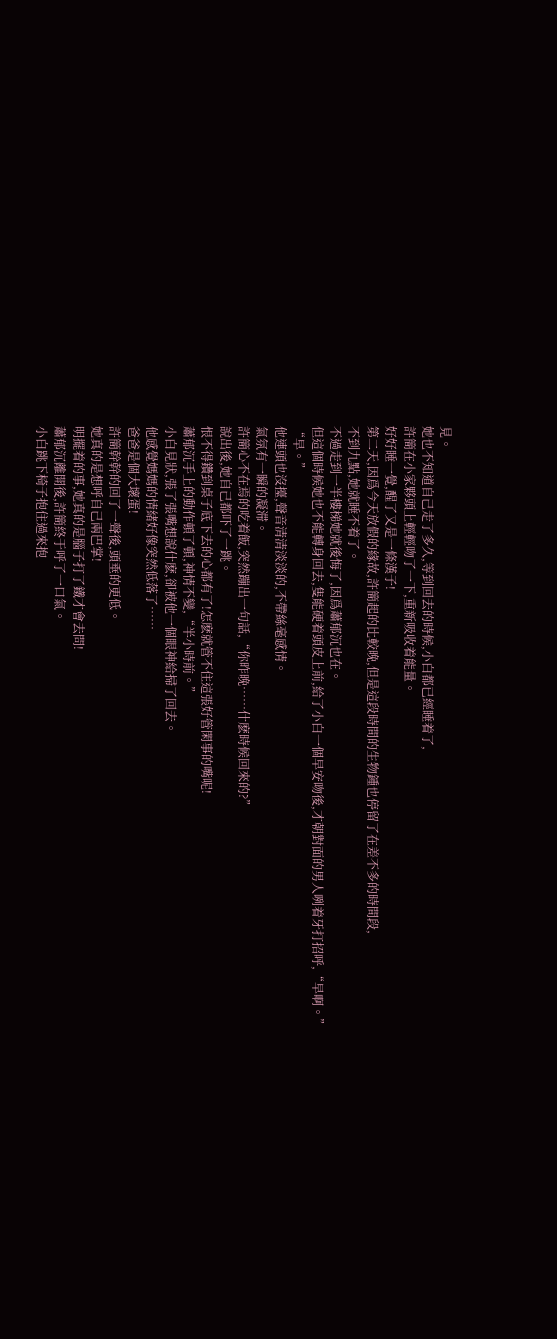見。
她也不知道自己走了多久,等到回去的時候,小白都已經睡着了,
許簡在小家夥頭上輕輕吻了一下,重新吸收着能量。
好好睡一覺,醒了又是一條漢子!
第二天,因爲今天放假的緣故,許簡起的比較晚,但是這段時間的生物鍾也停留了在差不多的時間段,
不到九點,她就睡不着了。
不過走到一半樓梯她就後悔了,因爲蕭郁沉也在。
但這個時候她也不能轉身回去,隻能硬着頭皮上前,給了小白一個早安吻後,才朝對面的男人咧着牙打招呼,“早啊。”
“早。”
他連頭也沒擡,聲音清清淡淡的,不帶絲毫感情。
氣氛有一瞬的凝滞。
許簡心不在焉的吃着飯,突然蹦出一句話,“你昨晚……什麽時候回來的?”
說出後,她自己都吓了一跳。
恨不得鑽到桌子底下去的心都有了!怎麽就管不住這張好管閑事的嘴呢!
蕭郁沉手上的動作頓了頓,神情不變,“半小時前。”
小白見狀,張了張嘴想說什麽,卻被他一個眼神給掃了回去。
他感覺媽媽的情緒好像突然低落了……
爸爸是個大壞蛋!
許簡幹幹的回了一聲後,頭垂的更低。
她真的是想呼自己兩巴掌!
明擺着的事,她真的是腦子打了鐵才會去問!
蕭郁沉離開後,許簡終于呼了一口氣。
小白跳下椅子抱住過來抱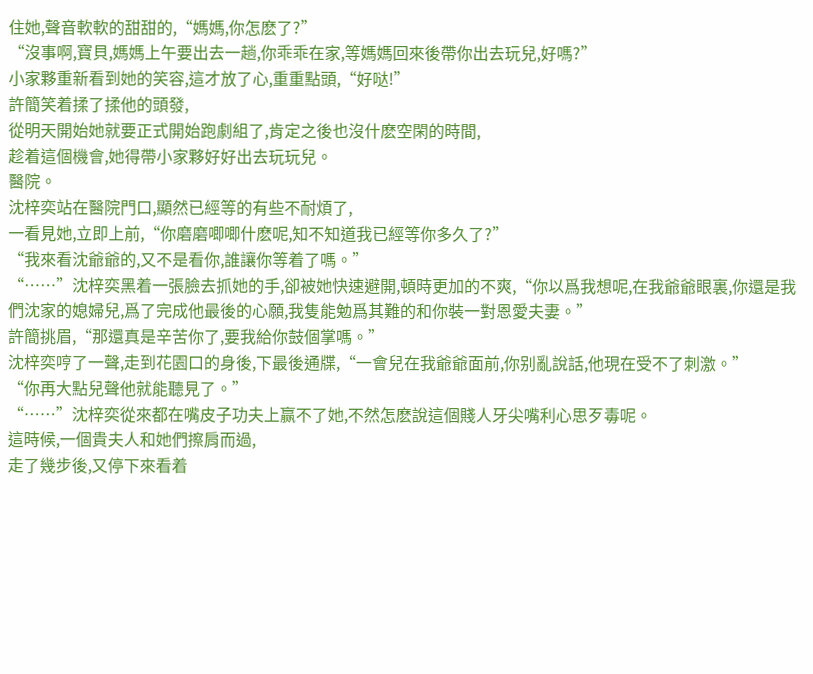住她,聲音軟軟的甜甜的,“媽媽,你怎麽了?”
“沒事啊,寶貝,媽媽上午要出去一趟,你乖乖在家,等媽媽回來後帶你出去玩兒,好嗎?”
小家夥重新看到她的笑容,這才放了心,重重點頭,“好哒!”
許簡笑着揉了揉他的頭發,
從明天開始她就要正式開始跑劇組了,肯定之後也沒什麽空閑的時間,
趁着這個機會,她得帶小家夥好好出去玩玩兒。
醫院。
沈梓奕站在醫院門口,顯然已經等的有些不耐煩了,
一看見她,立即上前,“你磨磨唧唧什麽呢,知不知道我已經等你多久了?”
“我來看沈爺爺的,又不是看你,誰讓你等着了嗎。”
“……”沈梓奕黑着一張臉去抓她的手,卻被她快速避開,頓時更加的不爽,“你以爲我想呢,在我爺爺眼裏,你還是我們沈家的媳婦兒,爲了完成他最後的心願,我隻能勉爲其難的和你裝一對恩愛夫妻。”
許簡挑眉,“那還真是辛苦你了,要我給你鼓個掌嗎。”
沈梓奕哼了一聲,走到花園口的身後,下最後通牒,“一會兒在我爺爺面前,你别亂說話,他現在受不了刺激。”
“你再大點兒聲他就能聽見了。”
“……”沈梓奕從來都在嘴皮子功夫上赢不了她,不然怎麽說這個賤人牙尖嘴利心思歹毒呢。
這時候,一個貴夫人和她們擦肩而過,
走了幾步後,又停下來看着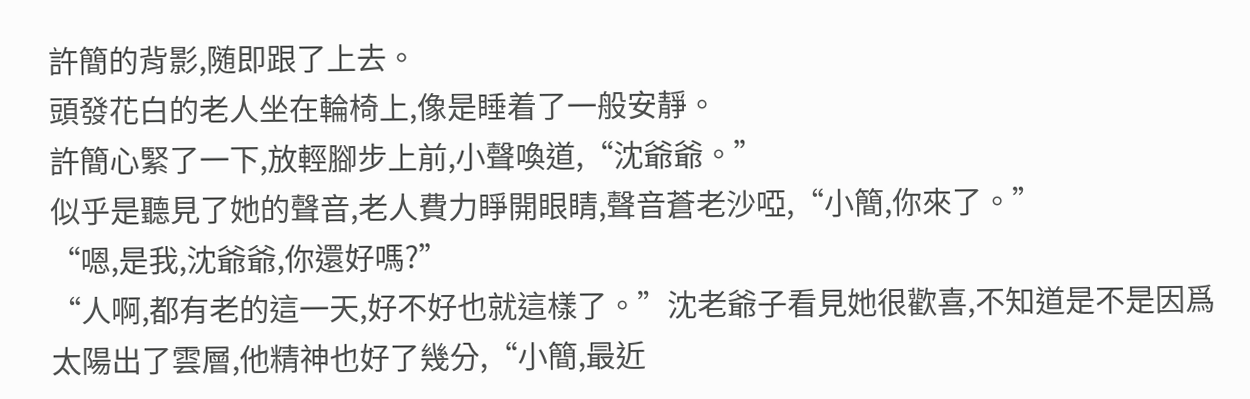許簡的背影,随即跟了上去。
頭發花白的老人坐在輪椅上,像是睡着了一般安靜。
許簡心緊了一下,放輕腳步上前,小聲喚道,“沈爺爺。”
似乎是聽見了她的聲音,老人費力睜開眼睛,聲音蒼老沙啞,“小簡,你來了。”
“嗯,是我,沈爺爺,你還好嗎?”
“人啊,都有老的這一天,好不好也就這樣了。”沈老爺子看見她很歡喜,不知道是不是因爲太陽出了雲層,他精神也好了幾分,“小簡,最近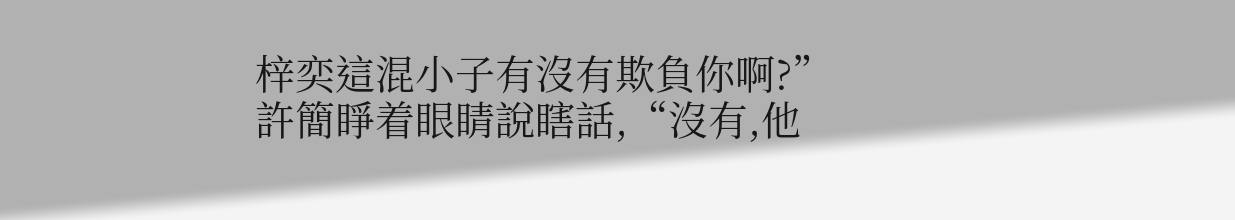梓奕這混小子有沒有欺負你啊?”
許簡睜着眼睛說瞎話,“沒有,他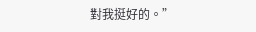對我挺好的。”